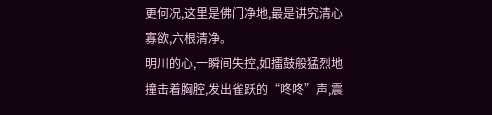更何况,这里是佛门净地,最是讲究清心寡欲,六根清净。
明川的心,一瞬间失控,如擂鼓般猛烈地撞击着胸腔,发出雀跃的“咚咚”声,震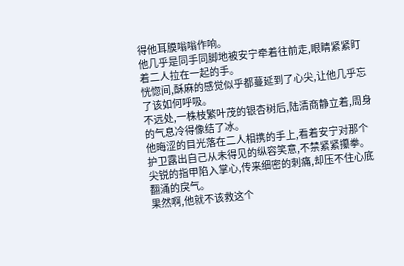得他耳膜嗡嗡作响。
他几乎是同手同脚地被安宁牵着往前走,眼睛紧紧盯着二人拉在一起的手。
恍惚间,酥麻的感觉似乎都蔓延到了心尖,让他几乎忘了该如何呼吸。
不远处,一株枝繁叶茂的银杏树后,陆清商静立着,周身的气息冷得像结了冰。
他晦涩的目光落在二人相携的手上,看着安宁对那个护卫露出自己从未得见的纵容笑意,不禁紧紧攥拳。
尖锐的指甲陷入掌心,传来细密的刺痛,却压不住心底翻涌的戾气。
果然啊,他就不该救这个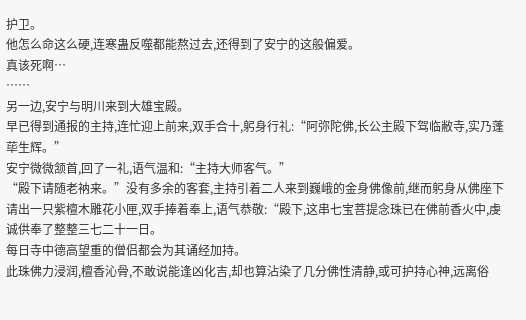护卫。
他怎么命这么硬,连寒蛊反噬都能熬过去,还得到了安宁的这般偏爱。
真该死啊…
……
另一边,安宁与明川来到大雄宝殿。
早已得到通报的主持,连忙迎上前来,双手合十,躬身行礼:“阿弥陀佛,长公主殿下驾临敝寺,实乃蓬荜生辉。”
安宁微微颔首,回了一礼,语气温和:“主持大师客气。”
“殿下请随老衲来。”没有多余的客套,主持引着二人来到巍峨的金身佛像前,继而躬身从佛座下请出一只紫檀木雕花小匣,双手捧着奉上,语气恭敬:“殿下,这串七宝菩提念珠已在佛前香火中,虔诚供奉了整整三七二十一日。
每日寺中德高望重的僧侣都会为其诵经加持。
此珠佛力浸润,檀香沁骨,不敢说能逢凶化吉,却也算沾染了几分佛性清静,或可护持心神,远离俗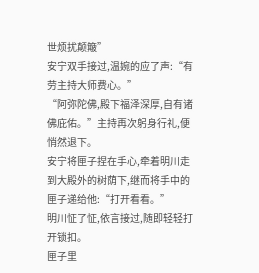世烦扰颠簸”
安宁双手接过,温婉的应了声:“有劳主持大师费心。”
“阿弥陀佛,殿下福泽深厚,自有诸佛庇佑。”主持再次躬身行礼,便悄然退下。
安宁将匣子捏在手心,牵着明川走到大殿外的树荫下,继而将手中的匣子递给他:“打开看看。”
明川怔了怔,依言接过,随即轻轻打开锁扣。
匣子里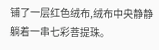铺了一层红色绒布,绒布中央静静躺着一串七彩菩提珠。